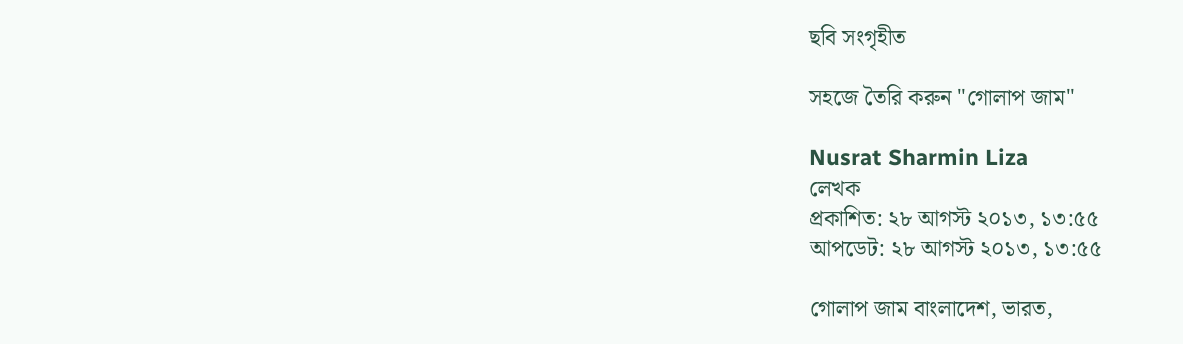ছবি সংগৃহীত

সহজে তৈরি করুন "গোলাপ জাম"

Nusrat Sharmin Liza
লেখক
প্রকাশিত: ২৮ আগস্ট ২০১৩, ১৩:৫৫
আপডেট: ২৮ আগস্ট ২০১৩, ১৩:৫৫

গোলাপ জাম বাংলাদেশ, ভারত,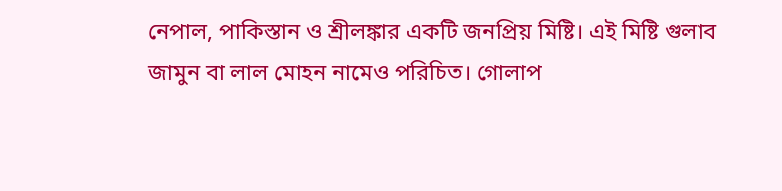নেপাল, পাকিস্তান ও শ্রীলঙ্কার একটি জনপ্রিয় মিষ্টি। এই মিষ্টি গুলাব জামুন বা লাল মোহন নামেও পরিচিত। গোলাপ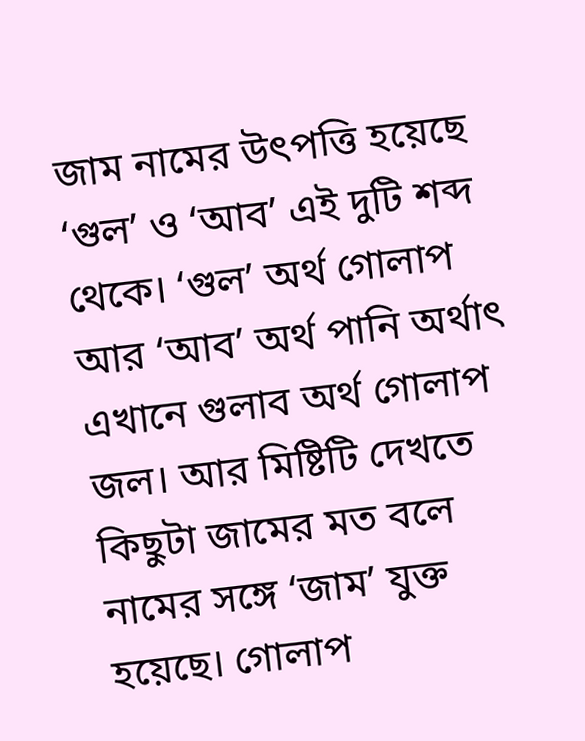জাম নামের উৎপত্তি হয়েছে ‘গুল’ ও ‘আব’ এই দুটি শব্দ থেকে। ‘গুল’ অর্থ গোলাপ আর ‘আব’ অর্থ পানি অর্থাৎ এখানে গুলাব অর্থ গোলাপ জল। আর মিষ্টিটি দেখতে কিছুটা জামের মত বলে নামের সঙ্গে ‘জাম’ যুক্ত হয়েছে। গোলাপ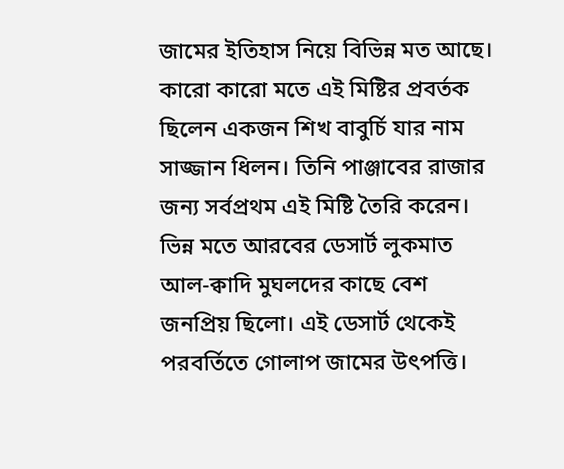জামের ইতিহাস নিয়ে বিভিন্ন মত আছে। কারো কারো মতে এই মিষ্টির প্রবর্তক ছিলেন একজন শিখ বাবুর্চি যার নাম সাজ্জান ধিলন। তিনি পাঞ্জাবের রাজার জন্য সর্বপ্রথম এই মিষ্টি তৈরি করেন। ভিন্ন মতে আরবের ডেসার্ট লুকমাত আল-ক্বাদি মুঘলদের কাছে বেশ জনপ্রিয় ছিলো। এই ডেসার্ট থেকেই পরবর্তিতে গোলাপ জামের উৎপত্তি।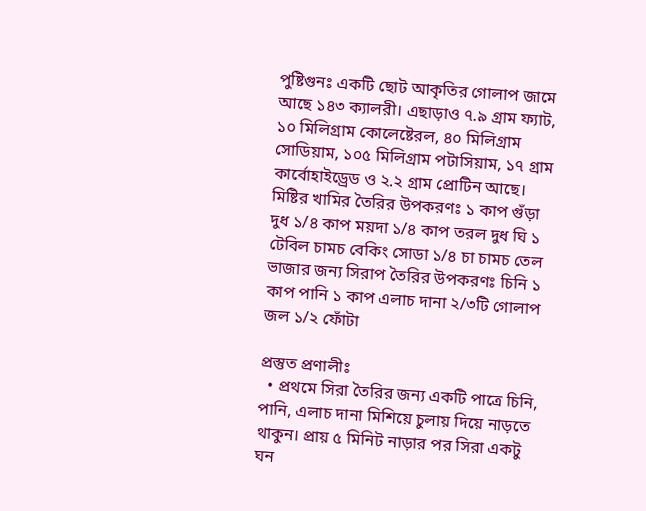পুষ্টিগুনঃ একটি ছোট আকৃতির গোলাপ জামে আছে ১৪৩ ক্যালরী। এছাড়াও ৭.৯ গ্রাম ফ্যাট, ১০ মিলিগ্রাম কোলেষ্টেরল, ৪০ মিলিগ্রাম সোডিয়াম, ১০৫ মিলিগ্রাম পটাসিয়াম, ১৭ গ্রাম কার্বোহাইড্রেড ও ২.২ গ্রাম প্রোটিন আছে। মিষ্টির খামির তৈরির উপকরণঃ ১ কাপ গুঁড়া দুধ ১/৪ কাপ ময়দা ১/৪ কাপ তরল দুধ ঘি ১ টেবিল চামচ বেকিং সোডা ১/৪ চা চামচ তেল ভাজার জন্য সিরাপ তৈরির উপকরণঃ চিনি ১ কাপ পানি ১ কাপ এলাচ দানা ২/৩টি গোলাপ জল ১/২ ফোঁটা

প্রস্তুত প্রণালীঃ
  • প্রথমে সিরা তৈরির জন্য একটি পাত্রে চিনি, পানি, এলাচ দানা মিশিয়ে চুলায় দিয়ে নাড়তে থাকুন। প্রায় ৫ মিনিট নাড়ার পর সিরা একটু ঘন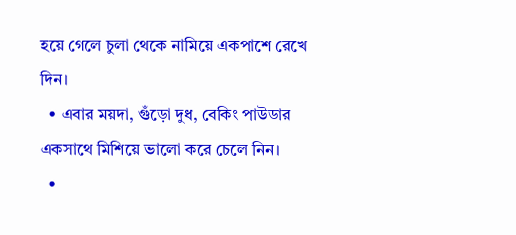হয়ে গেলে চুলা থেকে নামিয়ে একপাশে রেখে দিন।
  • এবার ময়দা, গুঁড়ো দুধ, বেকিং পাউডার একসাথে মিশিয়ে ভালো করে চেলে নিন।
  •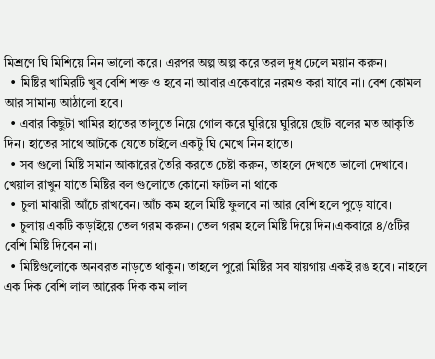মিশ্রণে ঘি মিশিয়ে নিন ভালো করে। এরপর অল্প অল্প করে তরল দুধ ঢেলে ময়ান করুন।
  • মিষ্টির খামিরটি খুব বেশি শক্ত ও হবে না আবার একেবারে নরমও করা যাবে না। বেশ কোমল আর সামান্য আঠালো হবে।
  • এবার কিছুটা খামির হাতের তালুতে নিয়ে গোল করে ঘুরিয়ে ঘুরিয়ে ছোট বলের মত আকৃতি দিন। হাতের সাথে আটকে যেতে চাইলে একটু ঘি মেখে নিন হাতে।
  • সব গুলো মিষ্টি সমান আকারের তৈরি করতে চেষ্টা করুন, তাহলে দেখতে ভালো দেখাবে। খেয়াল রাখুন যাতে মিষ্টির বল গুলোতে কোনো ফাটল না থাকে
  • চুলা মাঝারী আঁচে রাখবেন। আঁচ কম হলে মিষ্টি ফুলবে না আর বেশি হলে পুড়ে যাবে।
  • চুলায় একটি কড়াইয়ে তেল গরম করুন। তেল গরম হলে মিষ্টি দিয়ে দিন।একবারে ৪/৫টির বেশি মিষ্টি দিবেন না।
  • মিষ্টিগুলোকে অনবরত নাড়তে থাকুন। তাহলে পুরো মিষ্টির সব যায়গায় একই রঙ হবে। নাহলে এক দিক বেশি লাল আরেক দিক কম লাল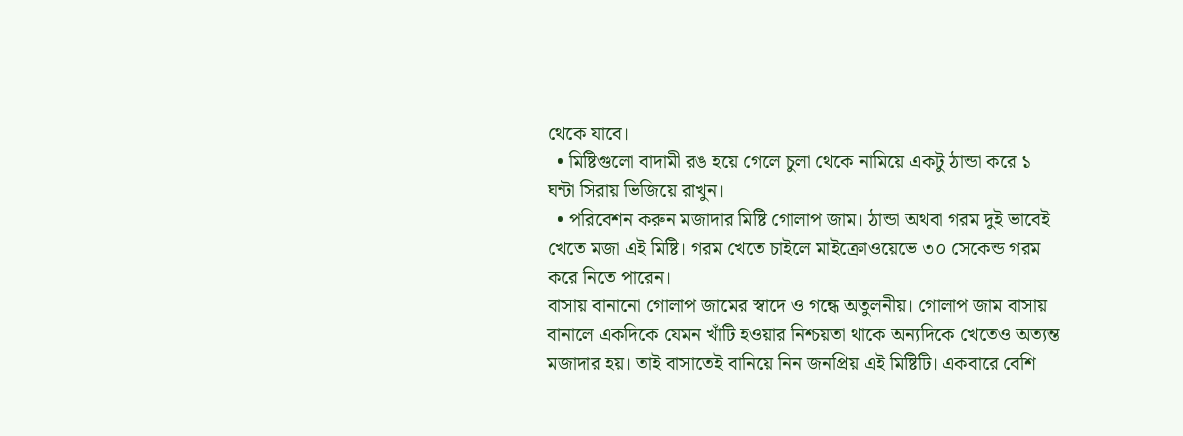থেকে যাবে।
  • মিষ্টিগুলো বাদামী রঙ হয়ে গেলে চুলা থেকে নামিয়ে একটু ঠান্ডা করে ১ ঘন্টা সিরায় ভিজিয়ে রাখুন।
  • পরিবেশন করুন মজাদার মিষ্টি গোলাপ জাম। ঠান্ডা অথবা গরম দুই ভাবেই খেতে মজা এই মিষ্টি। গরম খেতে চাইলে মাইক্রোওয়েভে ৩০ সেকেন্ড গরম করে নিতে পারেন।
বাসায় বানানো গোলাপ জামের স্বাদে ও গন্ধে অতুলনীয়। গোলাপ জাম বাসায় বানালে একদিকে যেমন খাঁটি হওয়ার নিশ্চয়তা থাকে অন্যদিকে খেতেও অত্যন্ত মজাদার হয়। তাই বাসাতেই বানিয়ে নিন জনপ্রিয় এই মিষ্টিটি। একবারে বেশি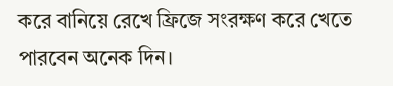করে বানিয়ে রেখে ফ্রিজে সংরক্ষণ করে খেতে পারবেন অনেক দিন।